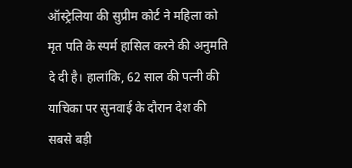ऑस्ट्रेलिया की सुप्रीम कोर्ट ने महिला को मृत पति के स्पर्म हासिल करने की अनुमति दे दी है। हालांकि, 62 साल की पत्नी की याचिका पर सुनवाई के दौरान देश की सबसे बड़ी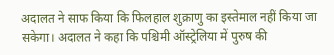अदालत ने साफ किया कि फिलहाल शुक्राणु का इस्तेमाल नहीं किया जा सकेगा। अदालत ने कहा कि पश्चिमी ऑस्ट्रेलिया में पुरुष की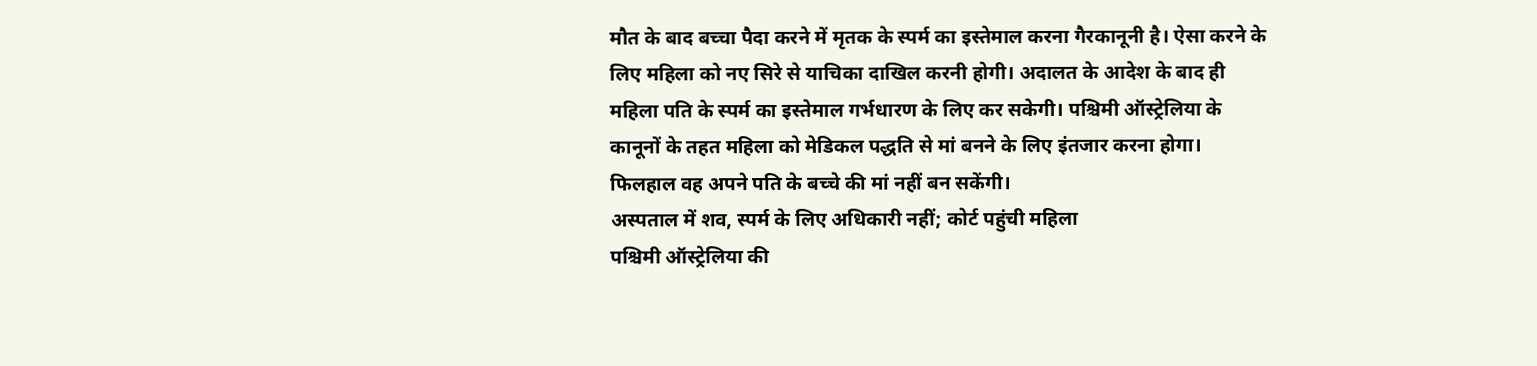मौत के बाद बच्चा पैदा करने में मृतक के स्पर्म का इस्तेमाल करना गैरकानूनी है। ऐसा करने के लिए महिला को नए सिरे से याचिका दाखिल करनी होगी। अदालत के आदेश के बाद ही महिला पति के स्पर्म का इस्तेमाल गर्भधारण के लिए कर सकेगी। पश्चिमी ऑस्ट्रेलिया के कानूनों के तहत महिला को मेडिकल पद्धति से मां बनने के लिए इंतजार करना होगा। फिलहाल वह अपने पति के बच्चे की मां नहीं बन सकेंगी।
अस्पताल में शव, स्पर्म के लिए अधिकारी नहीं; कोर्ट पहुंची महिला
पश्चिमी ऑस्ट्रेलिया की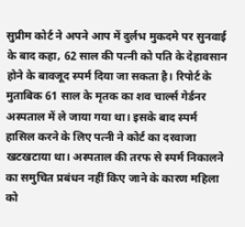सुप्रीम कोर्ट ने अपने आप में दुर्लभ मुकदमे पर सुनवाई के बाद कहा, 62 साल की पत्नी को पति के देहावसान होने के बावजूद स्पर्म दिया जा सकता है। रिपोर्ट के मुताबिक 61 साल के मृतक का शव चार्ल्स गेर्डनर अस्पताल में ले जाया गया था। इसके बाद स्पर्म हासिल करने के लिए पत्नी ने कोर्ट का दरवाजा खटखटाया था। अस्पताल की तरफ से स्पर्म निकालने का समुचित प्रबंधन नहीं किए जाने के कारण महिला को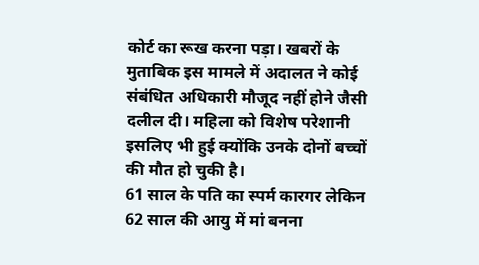कोर्ट का रूख करना पड़ा। खबरों के मुताबिक इस मामले में अदालत ने कोई संबंधित अधिकारी मौजूद नहीं होने जैसी दलील दी। महिला को विशेष परेशानी इसलिए भी हुई क्योंकि उनके दोनों बच्चों की मौत हो चुकी है।
61 साल के पति का स्पर्म कारगर लेकिन 62 साल की आयु में मां बनना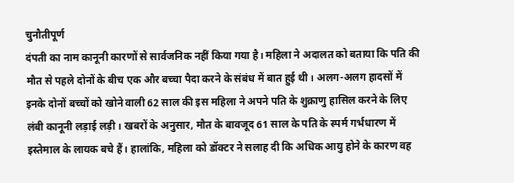चुनौतीपूर्ण
दंपती का नाम कानूनी कारणों से सार्वजनिक नहीं किया गया है। महिला ने अदालत को बताया कि पति की मौत से पहले दोनों के बीच एक और बच्चा पैदा करने के संबंध में बात हुई थी। अलग-अलग हादसों में इनके दोनों बच्चों को खोने वाली 62 साल की इस महिला ने अपने पति के शुक्राणु हासिल करने के लिए लंबी कानूनी लड़ाई लड़ी। खबरों के अनुसार, मौत के बावजूद 61 साल के पति के स्पर्म गर्भधारण में इस्तेमाल के लायक बचे हैं। हालांकि, महिला को डॉक्टर ने सलाह दी कि अधिक आयु होने के कारण वह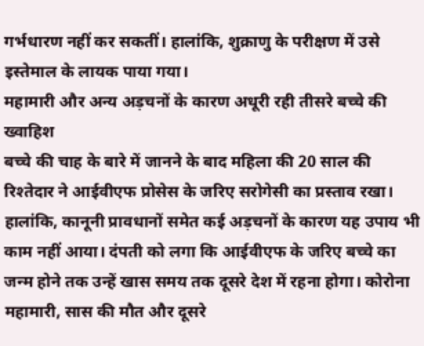गर्भधारण नहीं कर सकतीं। हालांकि, शुक्राणु के परीक्षण में उसे इस्तेमाल के लायक पाया गया।
महामारी और अन्य अड़चनों के कारण अधूरी रही तीसरे बच्चे की ख्वाहिश
बच्चे की चाह के बारे में जानने के बाद महिला की 20 साल की रिश्तेदार ने आईवीएफ प्रोसेस के जरिए सरोगेसी का प्रस्ताव रखा। हालांकि, कानूनी प्रावधानों समेत कई अड़चनों के कारण यह उपाय भी काम नहीं आया। दंपती को लगा कि आईवीएफ के जरिए बच्चे का जन्म होने तक उन्हें खास समय तक दूसरे देश में रहना होगा। कोरोना महामारी, सास की मौत और दूसरे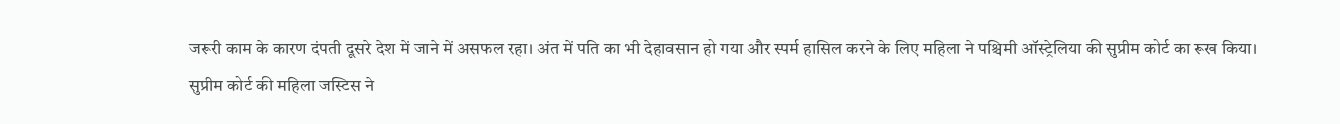जरूरी काम के कारण दंपती दूसरे देश में जाने में असफल रहा। अंत में पति का भी देहावसान हो गया और स्पर्म हासिल करने के लिए महिला ने पश्चिमी ऑस्ट्रेलिया की सुप्रीम कोर्ट का रूख किया।
सुप्रीम कोर्ट की महिला जस्टिस ने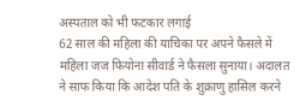अस्पताल को भी फटकार लगाई
62 साल की महिला की याचिका पर अपने फैसले में महिला जज फियोना सीवार्ड ने फैसला सुनाया। अदालत ने साफ किया कि आदेश पति के शुक्राणु हासिल करने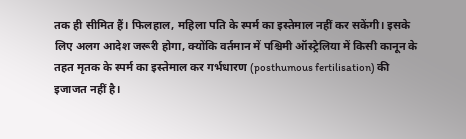तक ही सीमित हैं। फिलहाल, महिला पति के स्पर्म का इस्तेमाल नहीं कर सकेंगी। इसके लिए अलग आदेश जरूरी होगा, क्योंकि वर्तमान में पश्चिमी ऑस्ट्रेलिया में किसी कानून के तहत मृतक के स्पर्म का इस्तेमाल कर गर्भधारण (posthumous fertilisation) की इजाजत नहीं है।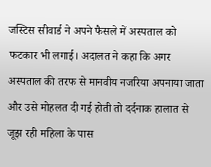जस्टिस सीवार्ड ने अपने फैसले में अस्पताल को फटकार भी लगाई। अदालत ने कहा कि अगर अस्पताल की तरफ से मानवीय नजरिया अपनाया जाता और उसे मोहलत दी गई होती तो दर्दनाक हालात से जूझ रही महिला के पास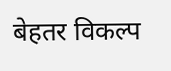बेहतर विकल्प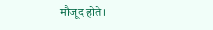मौजूद होते।